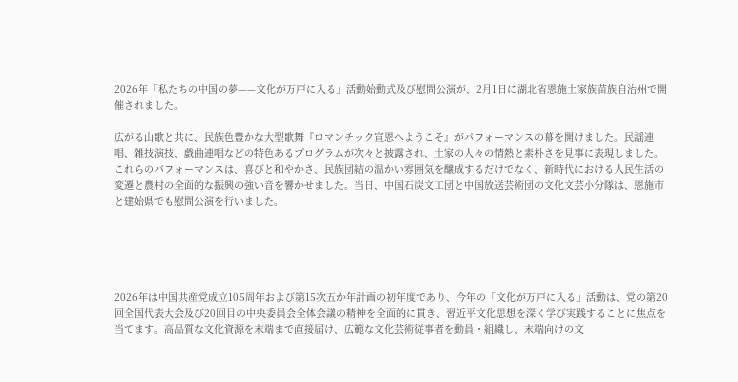2026年「私たちの中国の夢——文化が万戸に入る」活動始動式及び慰問公演が、2月1日に湖北省恩施土家族苗族自治州で開催されました。

広がる山歌と共に、民族色豊かな大型歌舞『ロマンチック宣恩へようこそ』がパフォーマンスの幕を開けました。民謡連唱、雑技演技、戯曲連唱などの特色あるプログラムが次々と披露され、土家の人々の情熱と素朴さを見事に表現しました。これらのパフォーマンスは、喜びと和やかさ、民族団結の温かい雰囲気を醸成するだけでなく、新時代における人民生活の変遷と農村の全面的な振興の強い音を響かせました。当日、中国石炭文工団と中国放送芸術団の文化文芸小分隊は、恩施市と建始県でも慰問公演を行いました。





2026年は中国共産党成立105周年および第15次五か年計画の初年度であり、今年の「文化が万戸に入る」活動は、党の第20回全国代表大会及び20回目の中央委員会全体会議の精神を全面的に貫き、習近平文化思想を深く学び実践することに焦点を当てます。高品質な文化資源を末端まで直接届け、広範な文化芸術従事者を動員・組織し、末端向けの文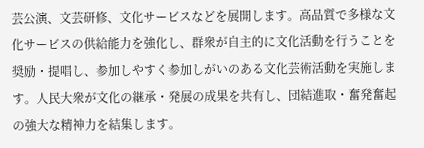芸公演、文芸研修、文化サービスなどを展開します。高品質で多様な文化サービスの供給能力を強化し、群衆が自主的に文化活動を行うことを奨励・提唱し、参加しやすく参加しがいのある文化芸術活動を実施します。人民大衆が文化の継承・発展の成果を共有し、団結進取・奮発奮起の強大な精神力を結集します。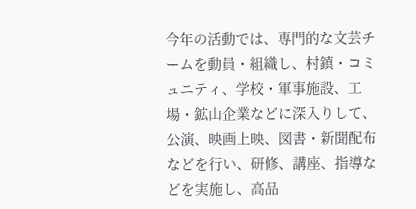今年の活動では、専門的な文芸チームを動員・組織し、村鎮・コミュニティ、学校・軍事施設、工場・鉱山企業などに深入りして、公演、映画上映、図書・新聞配布などを行い、研修、講座、指導などを実施し、高品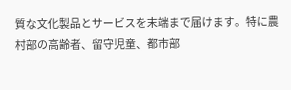質な文化製品とサービスを末端まで届けます。特に農村部の高齢者、留守児童、都市部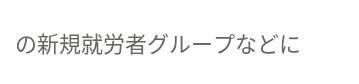の新規就労者グループなどに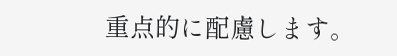重点的に配慮します。